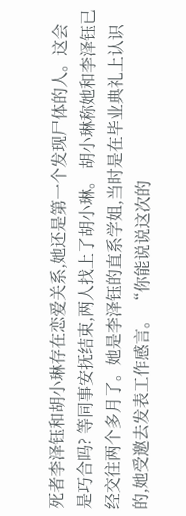死者李泽钰和胡小琳存在恋爱关系,她还是第一个发现尸体的人。这会是巧合吗? 等同事安抚结束,两人找上了胡小琳。 胡小琳称她和李泽钰已经交往两个多月了。她是李泽钰的直系学姐,当时是在毕业典礼上认识的,她受邀去发表工作感言。 “你能说说这次的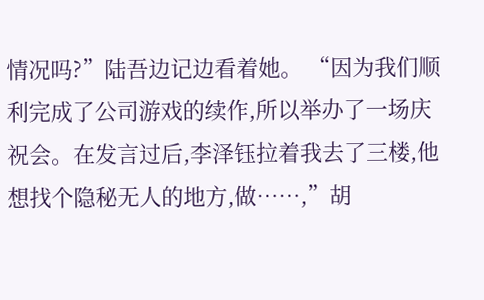情况吗?”陆吾边记边看着她。 “因为我们顺利完成了公司游戏的续作,所以举办了一场庆祝会。在发言过后,李泽钰拉着我去了三楼,他想找个隐秘无人的地方,做……,”胡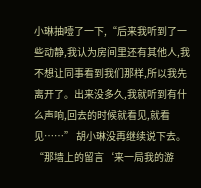小琳抽噎了一下,“后来我听到了一些动静,我认为房间里还有其他人,我不想让同事看到我们那样,所以我先离开了。出来没多久,我就听到有什么声响,回去的时候就看见,就看见……” 胡小琳没再继续说下去。 “那墙上的留言‘来一局我的游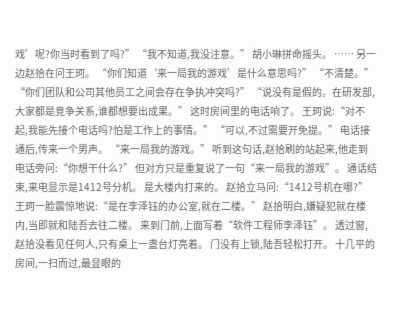戏’呢?你当时看到了吗?” “我不知道,我没注意。” 胡小琳拼命摇头。 …… 另一边赵拾在问王珂。 “你们知道‘来一局我的游戏’是什么意思吗?” “不清楚。” “你们团队和公司其他员工之间会存在争执冲突吗?” “说没有是假的。在研发部,大家都是竞争关系,谁都想要出成果。” 这时房间里的电话响了。 王珂说:“对不起,我能先接个电话吗?怕是工作上的事情。” “可以,不过需要开免提。” 电话接通后,传来一个男声。 “来一局我的游戏。” 听到这句话,赵拾刷的站起来,他走到电话旁问:“你想干什么?” 但对方只是重复说了一句“来一局我的游戏”。 通话结束,来电显示是1412号分机。 是大楼内打来的。 赵拾立马问:“1412号机在哪?” 王珂一脸震惊地说:“是在李泽钰的办公室,就在二楼。” 赵拾明白,嫌疑犯就在楼内,当即就和陆吾去往二楼。 来到门前,上面写着“软件工程师李泽钰”。 透过窗,赵拾没看见任何人,只有桌上一盏台灯亮着。 门没有上锁,陆吾轻松打开。 十几平的房间,一扫而过,最显眼的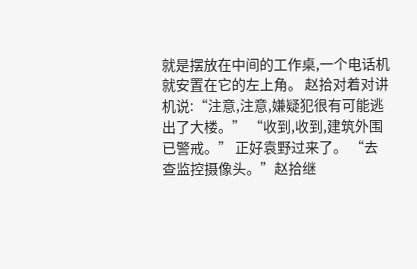就是摆放在中间的工作桌,一个电话机就安置在它的左上角。 赵拾对着对讲机说:“注意,注意,嫌疑犯很有可能逃出了大楼。” “收到,收到,建筑外围已警戒。” 正好袁野过来了。 “去查监控摄像头。”赵拾继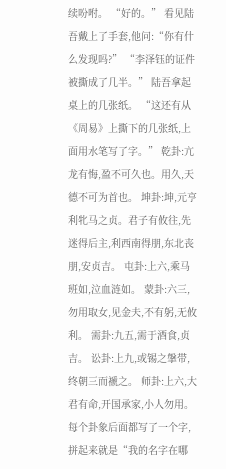续吩咐。 “好的。” 看见陆吾戴上了手套,他问:“你有什么发现吗?” “李泽钰的证件被撕成了几半。” 陆吾拿起桌上的几张纸。 “这还有从《周易》上撕下的几张纸,上面用水笔写了字。” 乾卦:亢龙有悔,盈不可久也。用久,天德不可为首也。 坤卦:坤,元亨利牝马之贞。君子有攸往,先迷得后主,利西南得朋,东北丧朋,安贞吉。 屯卦:上六,乘马班如,泣血涟如。 蒙卦:六三,勿用取女,见金夫,不有躬,无攸利。 需卦:九五,需于酒食,贞吉。 讼卦:上九,或锡之搫带,终朝三而褫之。 师卦:上六,大君有命,开国承家,小人勿用。 每个卦象后面都写了一个字,拼起来就是“我的名字在哪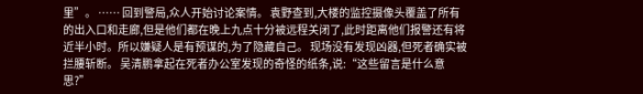里”。 …… 回到警局,众人开始讨论案情。 袁野查到,大楼的监控摄像头覆盖了所有的出入口和走廊,但是他们都在晚上九点十分被远程关闭了,此时距离他们报警还有将近半小时。所以嫌疑人是有预谋的,为了隐藏自己。 现场没有发现凶器,但死者确实被拦腰斩断。 吴清鹏拿起在死者办公室发现的奇怪的纸条,说:“这些留言是什么意思?”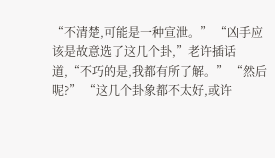“不清楚,可能是一种宣泄。” “凶手应该是故意选了这几个卦,”老许插话道,“不巧的是,我都有所了解。” “然后呢?” “这几个卦象都不太好,或许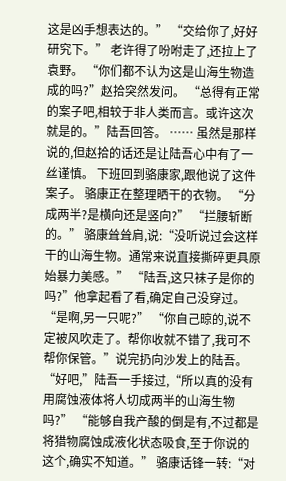这是凶手想表达的。” “交给你了,好好研究下。” 老许得了吩咐走了,还拉上了袁野。 “你们都不认为这是山海生物造成的吗?”赵拾突然发问。 “总得有正常的案子吧,相较于非人类而言。或许这次就是的。”陆吾回答。 …… 虽然是那样说的,但赵拾的话还是让陆吾心中有了一丝谨慎。 下班回到骆康家,跟他说了这件案子。 骆康正在整理晒干的衣物。 “分成两半?是横向还是竖向?” “拦腰斩断的。” 骆康耸耸肩,说:“没听说过会这样干的山海生物。通常来说直接撕碎更具原始暴力美感。” “陆吾,这只袜子是你的吗?”他拿起看了看,确定自己没穿过。 “是啊,另一只呢?” “你自己晾的,说不定被风吹走了。帮你收就不错了,我可不帮你保管。”说完扔向沙发上的陆吾。 “好吧,”陆吾一手接过,“所以真的没有用腐蚀液体将人切成两半的山海生物吗?” “能够自我产酸的倒是有,不过都是将猎物腐蚀成液化状态吸食,至于你说的这个,确实不知道。” 骆康话锋一转:“对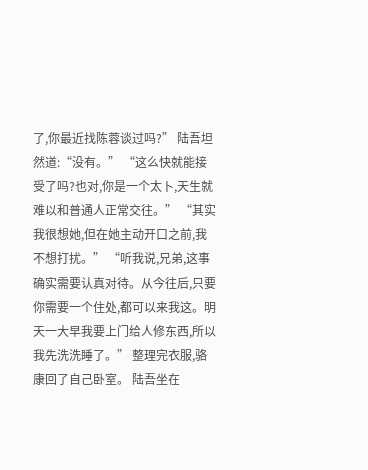了,你最近找陈蓉谈过吗?” 陆吾坦然道:“没有。” “这么快就能接受了吗?也对,你是一个太卜,天生就难以和普通人正常交往。” “其实我很想她,但在她主动开口之前,我不想打扰。” “听我说,兄弟,这事确实需要认真对待。从今往后,只要你需要一个住处,都可以来我这。明天一大早我要上门给人修东西,所以我先洗洗睡了。” 整理完衣服,骆康回了自己卧室。 陆吾坐在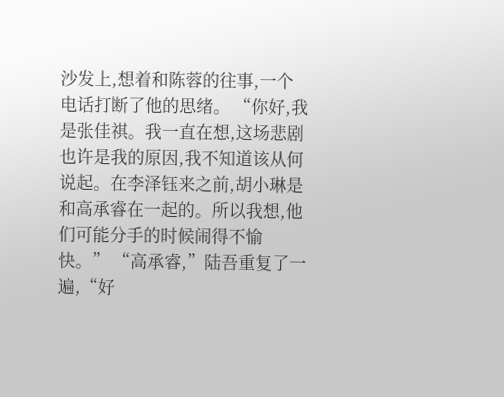沙发上,想着和陈蓉的往事,一个电话打断了他的思绪。 “你好,我是张佳祺。我一直在想,这场悲剧也许是我的原因,我不知道该从何说起。在李泽钰来之前,胡小琳是和高承睿在一起的。所以我想,他们可能分手的时候闹得不愉快。” “高承睿,”陆吾重复了一遍,“好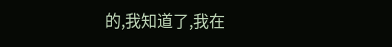的,我知道了,我在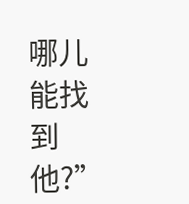哪儿能找到他?”